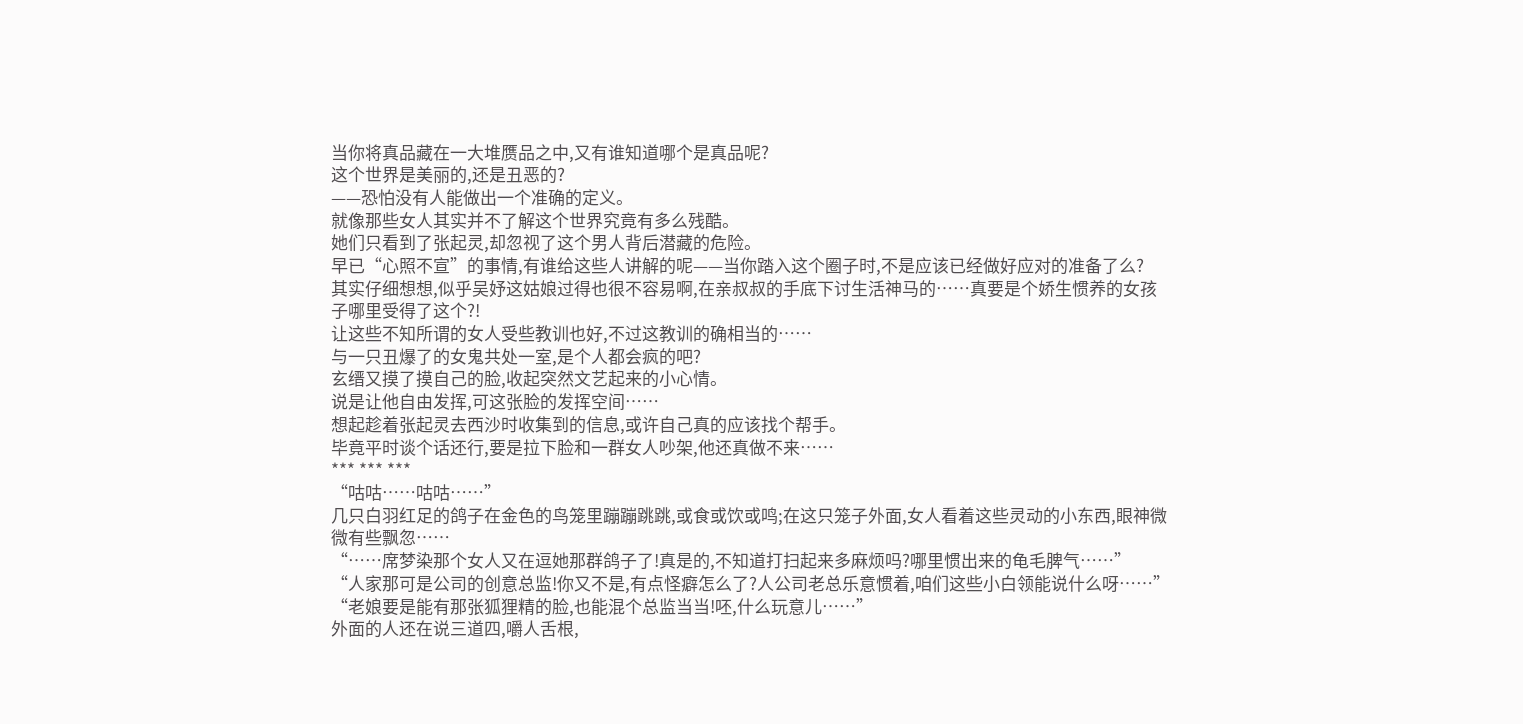当你将真品藏在一大堆赝品之中,又有谁知道哪个是真品呢?
这个世界是美丽的,还是丑恶的?
——恐怕没有人能做出一个准确的定义。
就像那些女人其实并不了解这个世界究竟有多么残酷。
她们只看到了张起灵,却忽视了这个男人背后潜藏的危险。
早已“心照不宣”的事情,有谁给这些人讲解的呢——当你踏入这个圈子时,不是应该已经做好应对的准备了么?
其实仔细想想,似乎吴妤这姑娘过得也很不容易啊,在亲叔叔的手底下讨生活神马的……真要是个娇生惯养的女孩子哪里受得了这个?!
让这些不知所谓的女人受些教训也好,不过这教训的确相当的……
与一只丑爆了的女鬼共处一室,是个人都会疯的吧?
玄缙又摸了摸自己的脸,收起突然文艺起来的小心情。
说是让他自由发挥,可这张脸的发挥空间……
想起趁着张起灵去西沙时收集到的信息,或许自己真的应该找个帮手。
毕竟平时谈个话还行,要是拉下脸和一群女人吵架,他还真做不来……
*** *** ***
“咕咕……咕咕……”
几只白羽红足的鸽子在金色的鸟笼里蹦蹦跳跳,或食或饮或鸣;在这只笼子外面,女人看着这些灵动的小东西,眼神微微有些飘忽……
“……席梦染那个女人又在逗她那群鸽子了!真是的,不知道打扫起来多麻烦吗?哪里惯出来的龟毛脾气……”
“人家那可是公司的创意总监!你又不是,有点怪癖怎么了?人公司老总乐意惯着,咱们这些小白领能说什么呀……”
“老娘要是能有那张狐狸精的脸,也能混个总监当当!呸,什么玩意儿……”
外面的人还在说三道四,嚼人舌根,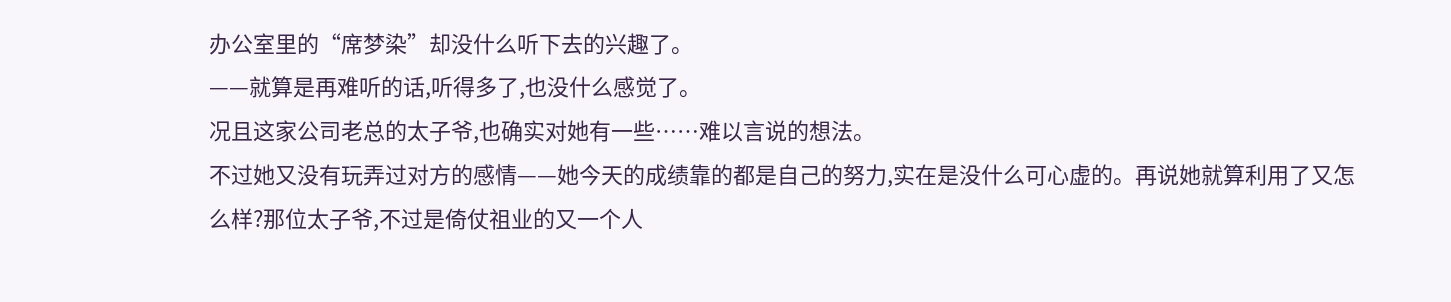办公室里的“席梦染”却没什么听下去的兴趣了。
——就算是再难听的话,听得多了,也没什么感觉了。
况且这家公司老总的太子爷,也确实对她有一些……难以言说的想法。
不过她又没有玩弄过对方的感情——她今天的成绩靠的都是自己的努力,实在是没什么可心虚的。再说她就算利用了又怎么样?那位太子爷,不过是倚仗祖业的又一个人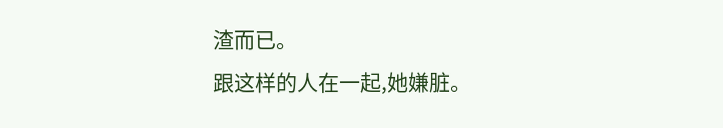渣而已。
跟这样的人在一起,她嫌脏。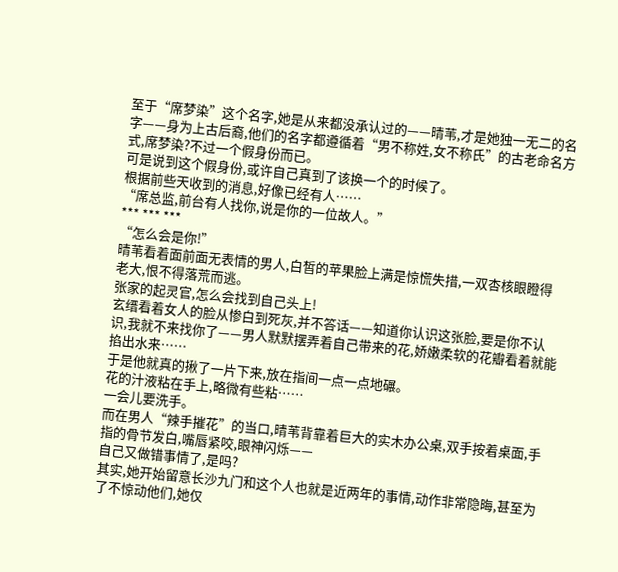至于“席梦染”这个名字,她是从来都没承认过的——晴苇,才是她独一无二的名字——身为上古后裔,他们的名字都遵循着“男不称姓,女不称氏”的古老命名方式,席梦染?不过一个假身份而已。
可是说到这个假身份,或许自己真到了该换一个的时候了。
根据前些天收到的消息,好像已经有人……
“席总监,前台有人找你,说是你的一位故人。”
*** *** ***
“怎么会是你!”
晴苇看着面前面无表情的男人,白皙的苹果脸上满是惊慌失措,一双杏核眼瞪得老大,恨不得落荒而逃。
张家的起灵官,怎么会找到自己头上!
玄缙看着女人的脸从惨白到死灰,并不答话——知道你认识这张脸,要是你不认识,我就不来找你了——男人默默摆弄着自己带来的花,娇嫩柔软的花瓣看着就能掐出水来……
于是他就真的揪了一片下来,放在指间一点一点地碾。
花的汁液粘在手上,略微有些粘……
一会儿要洗手。
而在男人“辣手摧花”的当口,晴苇背靠着巨大的实木办公桌,双手按着桌面,手指的骨节发白,嘴唇紧咬,眼神闪烁——
自己又做错事情了,是吗?
其实,她开始留意长沙九门和这个人也就是近两年的事情,动作非常隐晦,甚至为了不惊动他们,她仅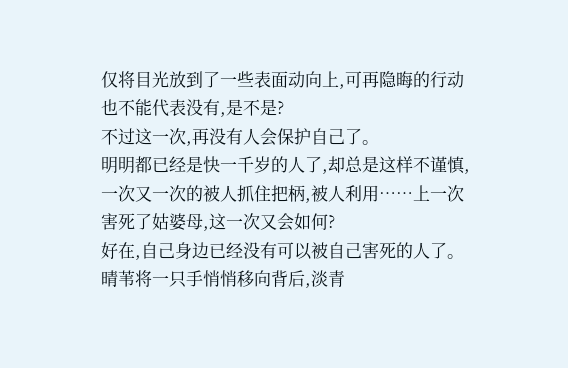仅将目光放到了一些表面动向上,可再隐晦的行动也不能代表没有,是不是?
不过这一次,再没有人会保护自己了。
明明都已经是快一千岁的人了,却总是这样不谨慎,一次又一次的被人抓住把柄,被人利用……上一次害死了姑婆母,这一次又会如何?
好在,自己身边已经没有可以被自己害死的人了。
晴苇将一只手悄悄移向背后,淡青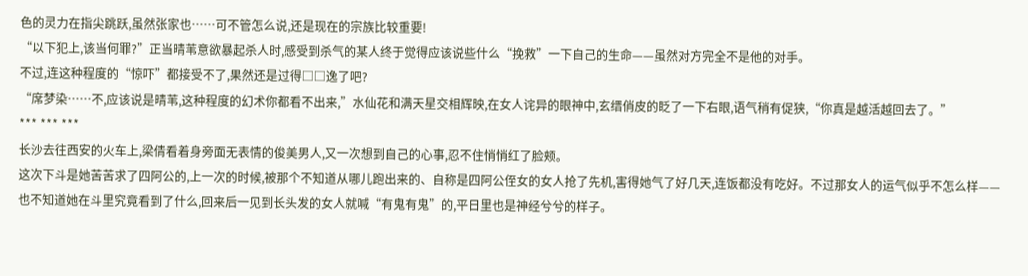色的灵力在指尖跳跃,虽然张家也……可不管怎么说,还是现在的宗族比较重要!
“以下犯上,该当何罪?”正当晴苇意欲暴起杀人时,感受到杀气的某人终于觉得应该说些什么“挽救”一下自己的生命——虽然对方完全不是他的对手。
不过,连这种程度的“惊吓”都接受不了,果然还是过得□□逸了吧?
“席梦染……不,应该说是晴苇,这种程度的幻术你都看不出来,”水仙花和满天星交相辉映,在女人诧异的眼神中,玄缙俏皮的眨了一下右眼,语气稍有促狭,“你真是越活越回去了。”
*** *** ***
长沙去往西安的火车上,梁倩看着身旁面无表情的俊美男人,又一次想到自己的心事,忍不住悄悄红了脸颊。
这次下斗是她苦苦求了四阿公的,上一次的时候,被那个不知道从哪儿跑出来的、自称是四阿公侄女的女人抢了先机,害得她气了好几天,连饭都没有吃好。不过那女人的运气似乎不怎么样——也不知道她在斗里究竟看到了什么,回来后一见到长头发的女人就喊“有鬼有鬼”的,平日里也是神经兮兮的样子。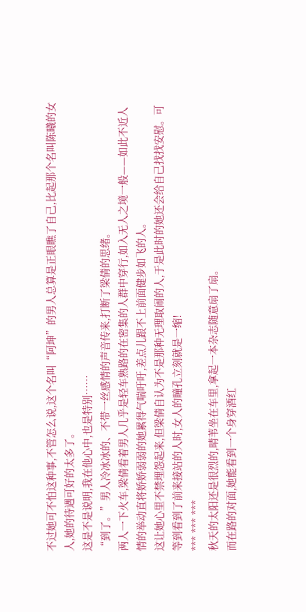不过她可不怕这种事,不管怎么说,这个名叫“阿坤”的男人总算是正眼瞧了自己,比起那个名叫陈曦的女人,她的待遇可好的太多了。
这是不是说明,我在他心中,也是特别……
“到了。”男人冷冰冰的、不带一丝感情的声音传来,打断了梁倩的思绪。
两人一下火车,梁倩看着男人几乎是轻车熟路的在密集的人群中穿行,如入无人之境一般——如此不近人情的举动直将娇娇弱弱的她累得气喘吁吁,差点儿跟不上前面健步如飞的人。
这让她心里不禁埋怨起来,但梁倩自认为不是那种无理取闹的人,于是此时的她还会给自己找找安慰。可等到看到了前来接站的人时,女人的瞳孔立刻就是一缩!
*** *** ***
秋天的太阳还是很烈的,晴苇坐在车里,拿起一本杂志随意扇了扇。
而在路的对面,她能看到一个身穿酒红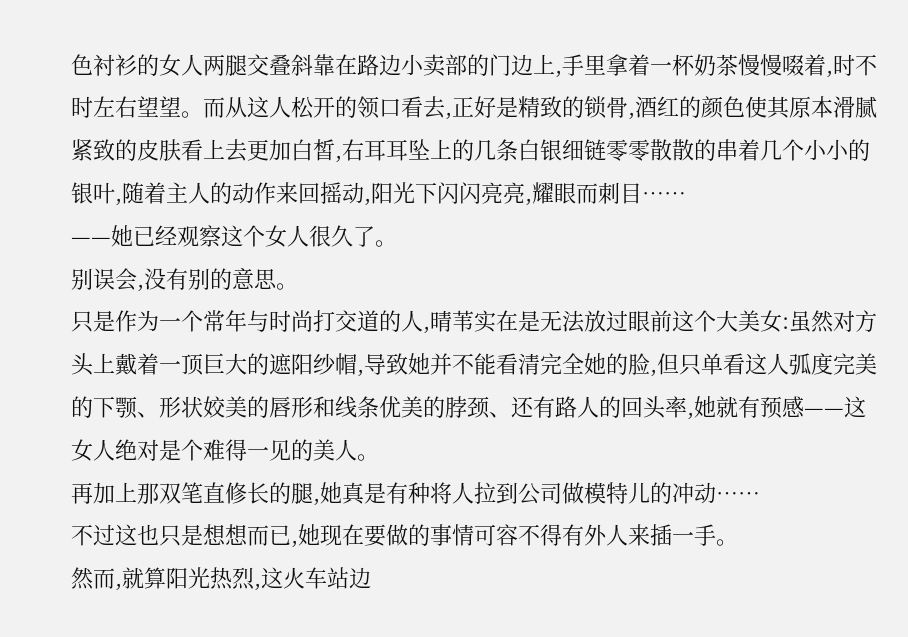色衬衫的女人两腿交叠斜靠在路边小卖部的门边上,手里拿着一杯奶茶慢慢啜着,时不时左右望望。而从这人松开的领口看去,正好是精致的锁骨,酒红的颜色使其原本滑腻紧致的皮肤看上去更加白皙,右耳耳坠上的几条白银细链零零散散的串着几个小小的银叶,随着主人的动作来回摇动,阳光下闪闪亮亮,耀眼而刺目……
——她已经观察这个女人很久了。
别误会,没有别的意思。
只是作为一个常年与时尚打交道的人,晴苇实在是无法放过眼前这个大美女:虽然对方头上戴着一顶巨大的遮阳纱帽,导致她并不能看清完全她的脸,但只单看这人弧度完美的下颚、形状姣美的唇形和线条优美的脖颈、还有路人的回头率,她就有预感——这女人绝对是个难得一见的美人。
再加上那双笔直修长的腿,她真是有种将人拉到公司做模特儿的冲动……
不过这也只是想想而已,她现在要做的事情可容不得有外人来插一手。
然而,就算阳光热烈,这火车站边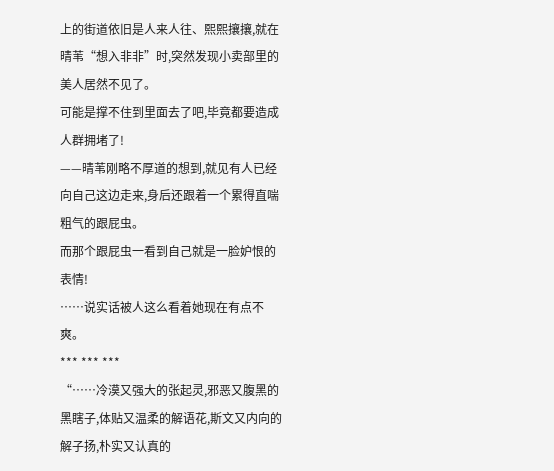上的街道依旧是人来人往、熙熙攘攘,就在晴苇“想入非非”时,突然发现小卖部里的美人居然不见了。
可能是撑不住到里面去了吧,毕竟都要造成人群拥堵了!
——晴苇刚略不厚道的想到,就见有人已经向自己这边走来,身后还跟着一个累得直喘粗气的跟屁虫。
而那个跟屁虫一看到自己就是一脸妒恨的表情!
……说实话被人这么看着她现在有点不爽。
*** *** ***
“……冷漠又强大的张起灵,邪恶又腹黑的黑瞎子,体贴又温柔的解语花,斯文又内向的解子扬,朴实又认真的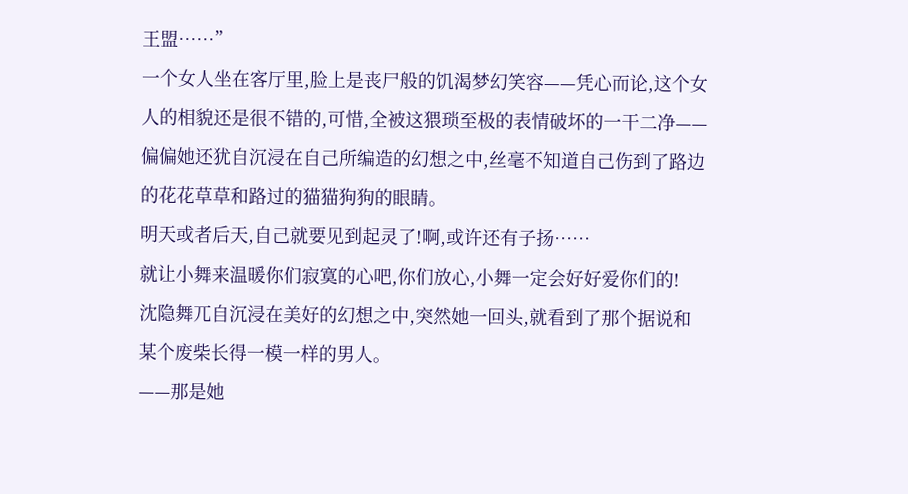王盟……”
一个女人坐在客厅里,脸上是丧尸般的饥渴梦幻笑容——凭心而论,这个女人的相貌还是很不错的,可惜,全被这猥琐至极的表情破坏的一干二净——偏偏她还犹自沉浸在自己所编造的幻想之中,丝毫不知道自己伤到了路边的花花草草和路过的猫猫狗狗的眼睛。
明天或者后天,自己就要见到起灵了!啊,或许还有子扬……
就让小舞来温暖你们寂寞的心吧,你们放心,小舞一定会好好爱你们的!
沈隐舞兀自沉浸在美好的幻想之中,突然她一回头,就看到了那个据说和某个废柴长得一模一样的男人。
——那是她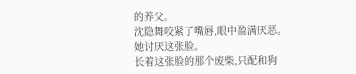的养父。
沈隐舞咬紧了嘴唇,眼中盈满厌恶。
她讨厌这张脸。
长着这张脸的那个废柴,只配和狗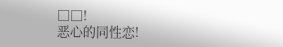□□!
恶心的同性恋!